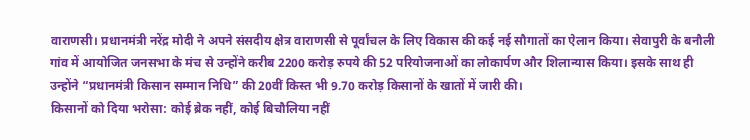वाराणसी। प्रधानमंत्री नरेंद्र मोदी ने अपने संसदीय क्षेत्र वाराणसी से पूर्वांचल के लिए विकास की कई नई सौगातों का ऐलान किया। सेवापुरी के बनौली गांव में आयोजित जनसभा के मंच से उन्होंने करीब 2200 करोड़ रुपये की 52 परियोजनाओं का लोकार्पण और शिलान्यास किया। इसके साथ ही उन्होंने “प्रधानमंत्री किसान सम्मान निधि” की 20वीं किस्त भी 9.70 करोड़ किसानों के खातों में जारी की।
किसानों को दिया भरोसा: कोई ब्रेक नहीं, कोई बिचौलिया नहीं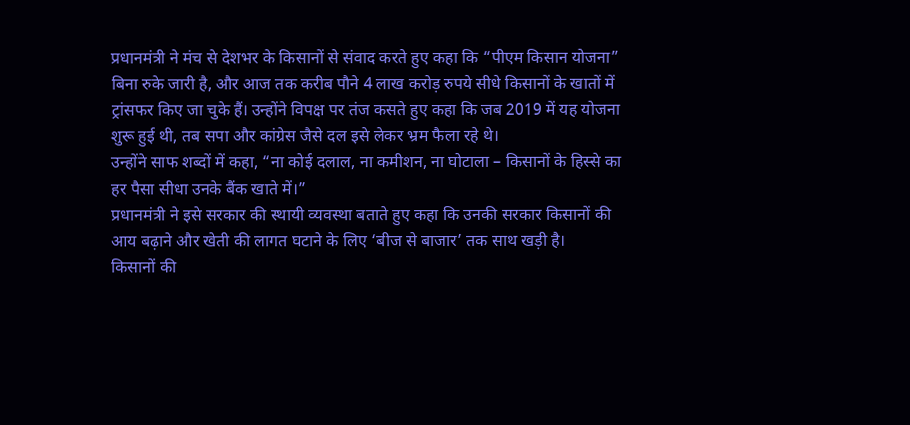प्रधानमंत्री ने मंच से देशभर के किसानों से संवाद करते हुए कहा कि “पीएम किसान योजना” बिना रुके जारी है, और आज तक करीब पौने 4 लाख करोड़ रुपये सीधे किसानों के खातों में ट्रांसफर किए जा चुके हैं। उन्होंने विपक्ष पर तंज कसते हुए कहा कि जब 2019 में यह योजना शुरू हुई थी, तब सपा और कांग्रेस जैसे दल इसे लेकर भ्रम फैला रहे थे।
उन्होंने साफ शब्दों में कहा, “ना कोई दलाल, ना कमीशन, ना घोटाला – किसानों के हिस्से का हर पैसा सीधा उनके बैंक खाते में।”
प्रधानमंत्री ने इसे सरकार की स्थायी व्यवस्था बताते हुए कहा कि उनकी सरकार किसानों की आय बढ़ाने और खेती की लागत घटाने के लिए ‘बीज से बाजार’ तक साथ खड़ी है।
किसानों की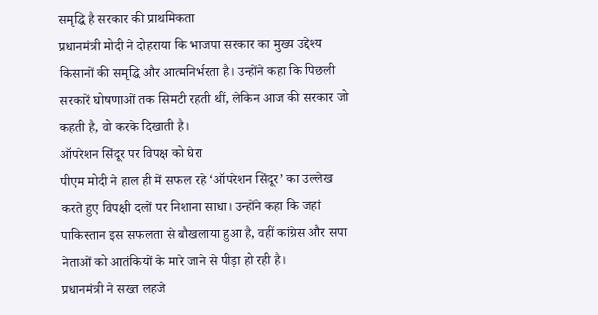समृद्धि है सरकार की प्राथमिकता
प्रधानमंत्री मोदी ने दोहराया कि भाजपा सरकार का मुख्य उद्देश्य किसानों की समृद्धि और आत्मनिर्भरता है। उन्होंने कहा कि पिछली सरकारें घोषणाओं तक सिमटी रहती थीं, लेकिन आज की सरकार जो कहती है, वो करके दिखाती है।
ऑपरेशन सिंदूर पर विपक्ष को घेरा
पीएम मोदी ने हाल ही में सफल रहे ‘ऑपरेशन सिंदूर’ का उल्लेख करते हुए विपक्षी दलों पर निशाना साधा। उन्होंने कहा कि जहां पाकिस्तान इस सफलता से बौखलाया हुआ है, वहीं कांग्रेस और सपा नेताओं को आतंकियों के मारे जाने से पीड़ा हो रही है।
प्रधानमंत्री ने सख्त लहजे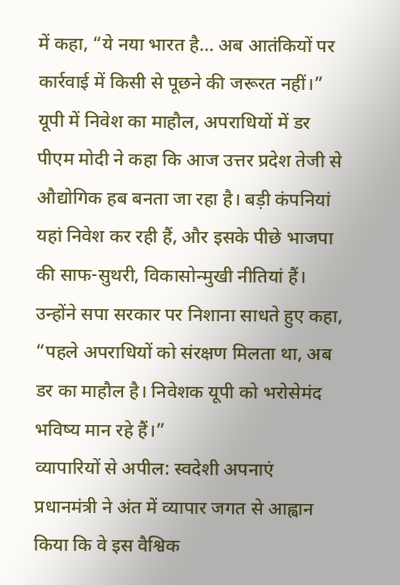में कहा, “ये नया भारत है… अब आतंकियों पर कार्रवाई में किसी से पूछने की जरूरत नहीं।”
यूपी में निवेश का माहौल, अपराधियों में डर
पीएम मोदी ने कहा कि आज उत्तर प्रदेश तेजी से औद्योगिक हब बनता जा रहा है। बड़ी कंपनियां यहां निवेश कर रही हैं, और इसके पीछे भाजपा की साफ-सुथरी, विकासोन्मुखी नीतियां हैं। उन्होंने सपा सरकार पर निशाना साधते हुए कहा, “पहले अपराधियों को संरक्षण मिलता था, अब डर का माहौल है। निवेशक यूपी को भरोसेमंद भविष्य मान रहे हैं।”
व्यापारियों से अपील: स्वदेशी अपनाएं
प्रधानमंत्री ने अंत में व्यापार जगत से आह्वान किया कि वे इस वैश्विक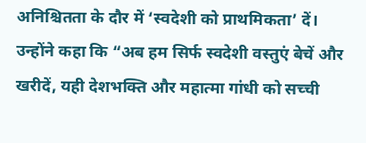अनिश्चितता के दौर में ‘स्वदेशी को प्राथमिकता’ दें। उन्होंने कहा कि “अब हम सिर्फ स्वदेशी वस्तुएं बेचें और खरीदें, यही देशभक्ति और महात्मा गांधी को सच्ची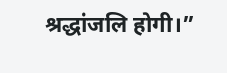श्रद्धांजलि होगी।”